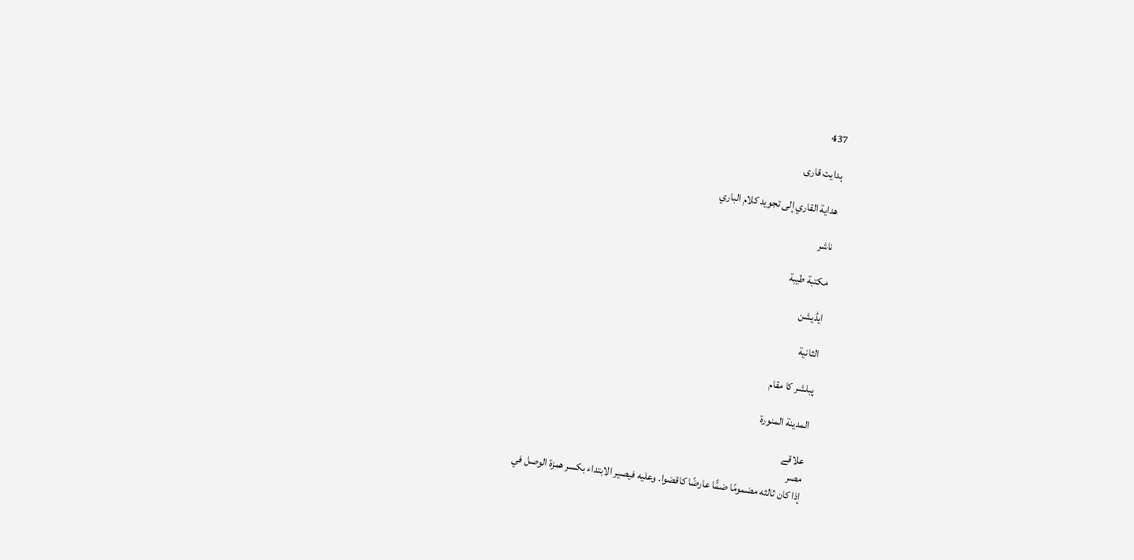437

ہدایت قاری

هداية القاري إلى تجويد كلام الباري

ناشر

مكتبة طيبة

ایڈیشن

الثانية

پبلشر کا مقام

المدينة المنورة

علاقے
مصر
إذا كان ثالثه مضمومًا ضمًّا عارضًا كاقضوا. وعليه فيصير الابتداء بكسر همزة الوصل في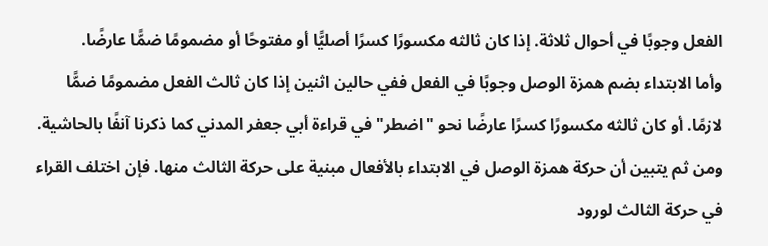الفعل وجوبًا في أحوال ثلاثة. إذا كان ثالثه مكسورًا كسرًا أصليًّا أو مفتوحًا أو مضمومًا ضمًّا عارضًا.
وأما الابتداء بضم همزة الوصل وجوبًا في الفعل ففي حالين اثنين إذا كان ثالث الفعل مضمومًا ضمًّا لازمًا. أو كان ثالثه مكسورًا كسرًا عارضًا نحو "اضطر" في قراءة أبي جعفر المدني كما ذكرنا آنفًا بالحاشية.
ومن ثم يتبين أن حركة همزة الوصل في الابتداء بالأفعال مبنية على حركة الثالث منها. فإن اختلف القراء في حركة الثالث لورود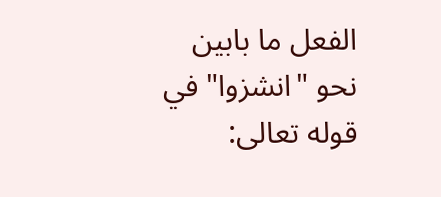الفعل ما بابين نحو "انشزوا" في قوله تعالى: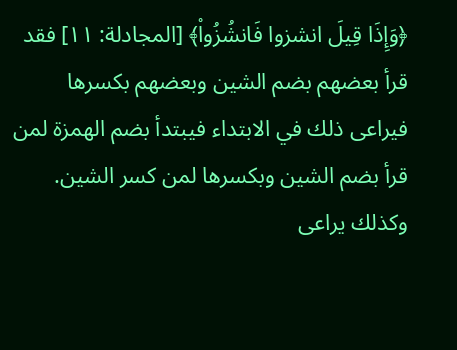﴿وَإِذَا قِيلَ انشزوا فَانشُزُواْ﴾ [المجادلة: ١١] فقد قرأ بعضهم بضم الشين وبعضهم بكسرها فيراعى ذلك في الابتداء فيبتدأ بضم الهمزة لمن قرأ بضم الشين وبكسرها لمن كسر الشين. وكذلك يراعى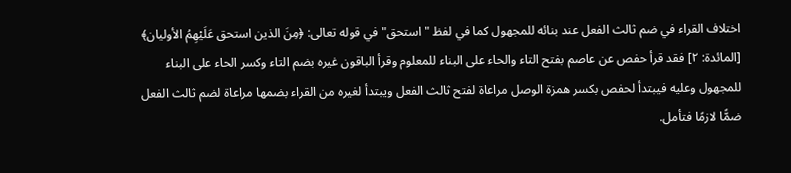اختلاف القراء في ضم ثالث الفعل عند بنائه للمجهول كما في لفظ "استحق" في قوله تعالى: ﴿مِنَ الذين استحق عَلَيْهِمُ الأوليان﴾ [المائدة: ٢] فقد قرأ حفص عن عاصم بفتح التاء والحاء على البناء للمعلوم وقرأ الباقون غيره بضم التاء وكسر الحاء على البناء للمجهول وعليه فيبتدأ لحفص بكسر همزة الوصل مراعاة لفتح ثالث الفعل ويبتدأ لغيره من القراء بضمها مراعاة لضم ثالث الفعل ضمًّا لازمًا فتأمل.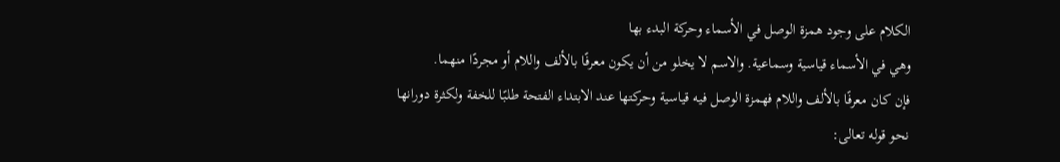الكلام على وجود همزة الوصل في الأسماء وحركة البدء بها
وهي في الأسماء قياسية وسماعية. والاسم لا يخلو من أن يكون معرفًا بالألف واللام أو مجردًا منهما.
فإن كان معرفًا بالألف واللام فهمزة الوصل فيه قياسية وحركتها عند الابتداء الفتحة طلبًا للخفة ولكثرة دورانها نحو قوله تعالى: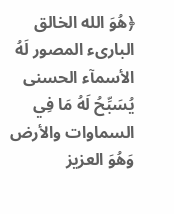﴿هُوَ الله الخالق البارىء المصور لَهُ الأسمآء الحسنى يُسَبِّحُ لَهُ مَا فِي السماوات والأرض وَهُوَ العزيز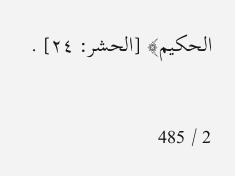الحكيم﴾ [الحشر: ٢٤] .

2 / 485